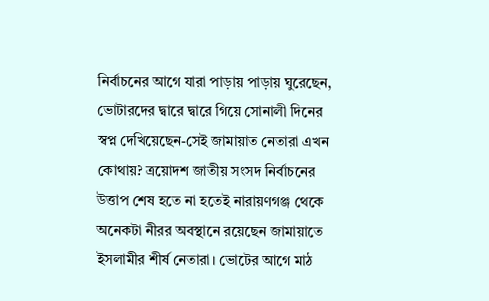নির্বাচনের আগে যারা পাড়ায় পাড়ায় ঘুরেছেন, ভোটারদের দ্বারে দ্বারে গিয়ে সোনালী দিনের স্বপ্ন দেখিয়েছেন-সেই জামায়াত নেতারা এখন কোথায়? ত্রয়োদশ জাতীয় সংসদ নির্বাচনের উত্তাপ শেষ হতে না হতেই নারায়ণগঞ্জ থেকে অনেকটা নীরর অবস্থানে রয়েছেন জামায়াতে ইসলামীর শীর্ষ নেতারা। ভোটের আগে মাঠ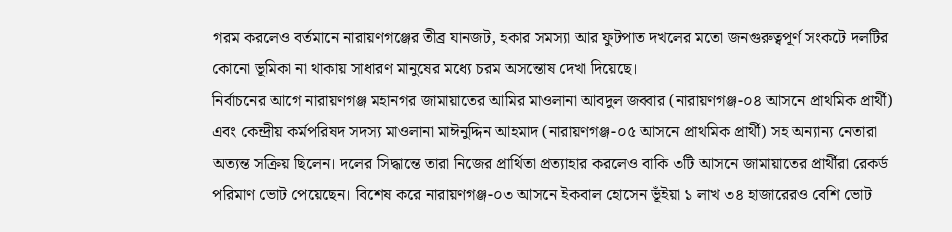গরম করলেও বর্তমানে নারায়ণগঞ্জের তীব্র যানজট, হকার সমস্যা আর ফুটপাত দখলের মতো জনগুরুত্বপূর্ণ সংকটে দলটির কোনো ভূমিকা না থাকায় সাধারণ মানুষের মধ্যে চরম অসন্তোষ দেখা দিয়েছে।
নির্বাচনের আগে নারায়ণগঞ্জ মহানগর জামায়াতের আমির মাওলানা আবদুল জব্বার (নারায়ণগঞ্জ-০৪ আসনে প্রাথমিক প্রার্থী) এবং কেন্দ্রীয় কর্মপরিষদ সদস্য মাওলানা মাঈনুদ্দিন আহমাদ (নারায়ণগঞ্জ-০৫ আসনে প্রাথমিক প্রার্থী) সহ অন্যান্য নেতারা অত্যন্ত সক্রিয় ছিলেন। দলের সিদ্ধান্তে তারা নিজের প্রার্থিতা প্রত্যাহার করলেও বাকি ৩টি আসনে জামায়াতের প্রার্থীরা রেকর্ড পরিমাণ ভোট পেয়েছেন। বিশেষ করে নারায়ণগঞ্জ-০৩ আসনে ইকবাল হোসেন ভূঁইয়া ১ লাখ ৩৪ হাজারেরও বেশি ভোট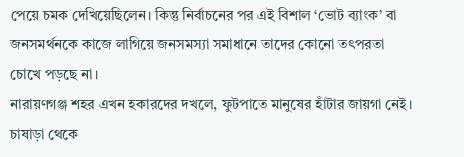পেয়ে চমক দেখিয়েছিলেন। কিন্তু নির্বাচনের পর এই বিশাল ‘ভোট ব্যাংক’ বা জনসমর্থনকে কাজে লাগিয়ে জনসমস্যা সমাধানে তাদের কোনো তৎপরতা চোখে পড়ছে না।
নারায়ণগঞ্জ শহর এখন হকারদের দখলে, ফুটপাতে মানুষের হাঁটার জায়গা নেই। চাষাড়া থেকে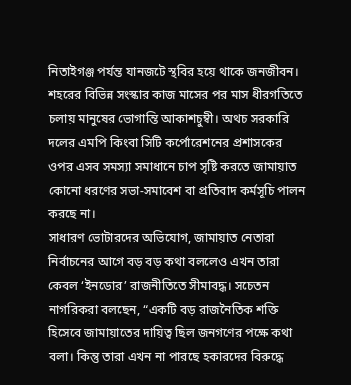নিতাইগঞ্জ পর্যন্ত যানজটে স্থবির হয়ে থাকে জনজীবন। শহরের বিভিন্ন সংস্কার কাজ মাসের পর মাস ধীরগতিতে চলায় মানুষের ভোগান্তি আকাশচুম্বী। অথচ সরকারি দলের এমপি কিংবা সিটি কর্পোরেশনের প্রশাসকের ওপর এসব সমস্যা সমাধানে চাপ সৃষ্টি করতে জামায়াত কোনো ধরণের সভা-সমাবেশ বা প্রতিবাদ কর্মসূচি পালন করছে না।
সাধারণ ভোটারদের অভিযোগ, জামায়াত নেতারা নির্বাচনের আগে বড় বড় কথা বললেও এখন তারা কেবল ‘ইনডোর’ রাজনীতিতে সীমাবদ্ধ। সচেতন নাগরিকরা বলছেন, “একটি বড় রাজনৈতিক শক্তি হিসেবে জামায়াতের দায়িত্ব ছিল জনগণের পক্ষে কথা বলা। কিন্তু তারা এখন না পারছে হকারদের বিরুদ্ধে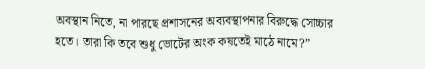অবস্থান নিতে, না পারছে প্রশাসনের অব্যবস্থাপনার বিরুদ্ধে সোচ্চার হতে। তারা কি তবে শুধু ভোটের অংক কষতেই মাঠে নামে?”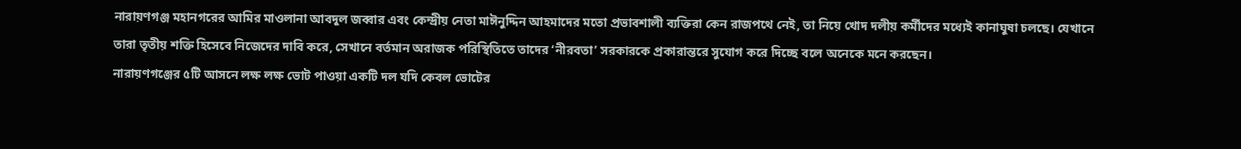নারায়ণগঞ্জ মহানগরের আমির মাওলানা আবদুল জব্বার এবং কেন্দ্রীয় নেতা মাঈনুদ্দিন আহমাদের মতো প্রভাবশালী ব্যক্তিরা কেন রাজপথে নেই, তা নিয়ে খোদ দলীয় কর্মীদের মধ্যেই কানাঘুষা চলছে। যেখানে তারা তৃতীয় শক্তি হিসেবে নিজেদের দাবি করে, সেখানে বর্তমান অরাজক পরিস্থিতিতে তাদের ‘নীরবতা’ সরকারকে প্রকারান্তরে সুযোগ করে দিচ্ছে বলে অনেকে মনে করছেন।
নারায়ণগঞ্জের ৫টি আসনে লক্ষ লক্ষ ভোট পাওয়া একটি দল যদি কেবল ভোটের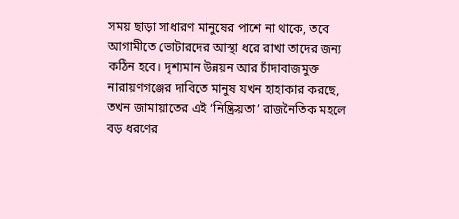সময় ছাড়া সাধারণ মানুষের পাশে না থাকে, তবে আগামীতে ভোটারদের আস্থা ধরে রাখা তাদের জন্য কঠিন হবে। দৃশ্যমান উন্নয়ন আর চাঁদাবাজমুক্ত নারায়ণগঞ্জের দাবিতে মানুষ যখন হাহাকার করছে, তখন জামায়াতের এই ‘নিষ্ক্রিয়তা’ রাজনৈতিক মহলে বড় ধরণের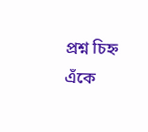প্রশ্ন চিহ্ন এঁকে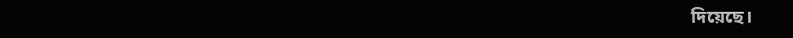দিয়েছে।